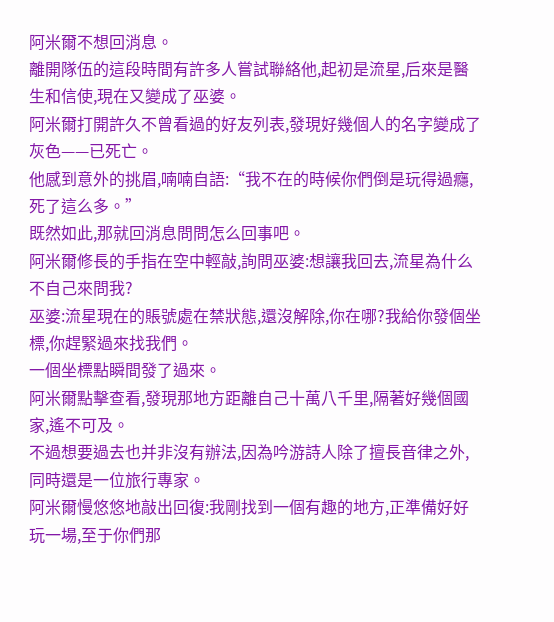阿米爾不想回消息。
離開隊伍的這段時間有許多人嘗試聯絡他,起初是流星,后來是醫生和信使,現在又變成了巫婆。
阿米爾打開許久不曾看過的好友列表,發現好幾個人的名字變成了灰色——已死亡。
他感到意外的挑眉,喃喃自語:“我不在的時候你們倒是玩得過癮,死了這么多。”
既然如此,那就回消息問問怎么回事吧。
阿米爾修長的手指在空中輕敲,詢問巫婆:想讓我回去,流星為什么不自己來問我?
巫婆:流星現在的賬號處在禁狀態,還沒解除,你在哪?我給你發個坐標,你趕緊過來找我們。
一個坐標點瞬間發了過來。
阿米爾點擊查看,發現那地方距離自己十萬八千里,隔著好幾個國家,遙不可及。
不過想要過去也并非沒有辦法,因為吟游詩人除了擅長音律之外,同時還是一位旅行專家。
阿米爾慢悠悠地敲出回復:我剛找到一個有趣的地方,正準備好好玩一場,至于你們那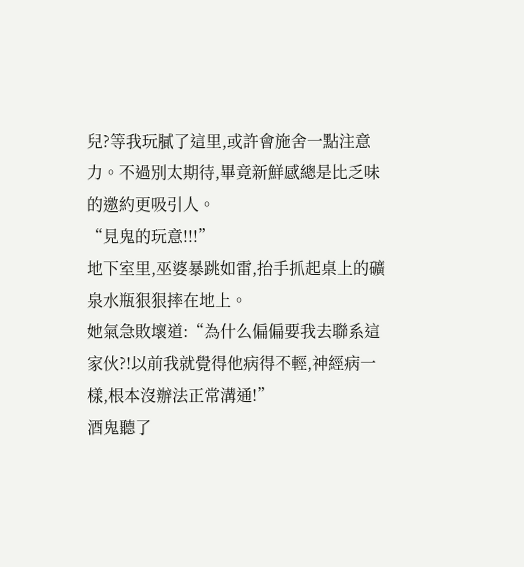兒?等我玩膩了這里,或許會施舍一點注意力。不過別太期待,畢竟新鮮感總是比乏味的邀約更吸引人。
“見鬼的玩意!!!”
地下室里,巫婆暴跳如雷,抬手抓起桌上的礦泉水瓶狠狠摔在地上。
她氣急敗壞道:“為什么偏偏要我去聯系這家伙?!以前我就覺得他病得不輕,神經病一樣,根本沒辦法正常溝通!”
酒鬼聽了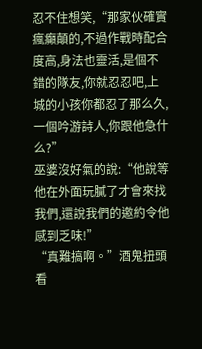忍不住想笑,“那家伙確實瘋癲顛的,不過作戰時配合度高,身法也靈活,是個不錯的隊友,你就忍忍吧,上城的小孩你都忍了那么久,一個吟游詩人,你跟他急什么?”
巫婆沒好氣的說:“他說等他在外面玩膩了才會來找我們,還說我們的邀約令他感到乏味!”
“真難搞啊。”酒鬼扭頭看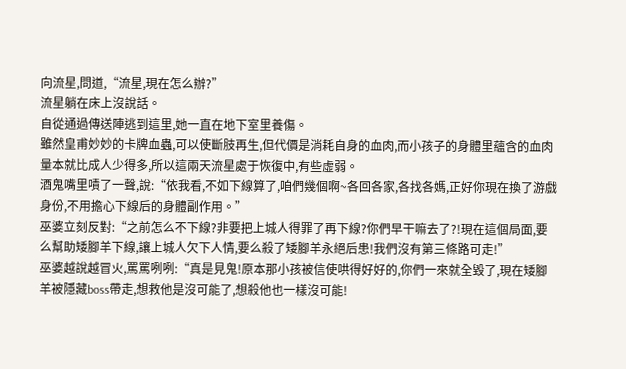向流星,問道,“流星,現在怎么辦?”
流星躺在床上沒說話。
自從通過傳送陣逃到這里,她一直在地下室里養傷。
雖然皇甫妙妙的卡牌血蟲,可以使斷肢再生,但代價是消耗自身的血肉,而小孩子的身體里蘊含的血肉量本就比成人少得多,所以這兩天流星處于恢復中,有些虛弱。
酒鬼嘴里嘖了一聲,說:“依我看,不如下線算了,咱們幾個啊~各回各家,各找各媽,正好你現在換了游戲身份,不用擔心下線后的身體副作用。”
巫婆立刻反對:“之前怎么不下線?非要把上城人得罪了再下線?你們早干嘛去了?!現在這個局面,要么幫助矮腳羊下線,讓上城人欠下人情,要么殺了矮腳羊永絕后患!我們沒有第三條路可走!”
巫婆越說越冒火,罵罵咧咧:“真是見鬼!原本那小孩被信使哄得好好的,你們一來就全毀了,現在矮腳羊被隱藏boss帶走,想救他是沒可能了,想殺他也一樣沒可能!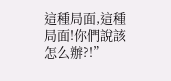這種局面,這種局面!你們說該怎么辦?!”